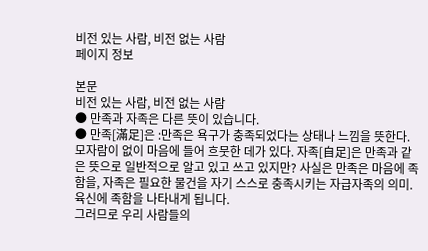비전 있는 사람, 비전 없는 사람
페이지 정보

본문
비전 있는 사람, 비전 없는 사람
● 만족과 자족은 다른 뜻이 있습니다.
● 만족[滿足]은 :만족은 욕구가 충족되었다는 상태나 느낌을 뜻한다. 모자람이 없이 마음에 들어 흐뭇한 데가 있다. 자족[自足]은 만족과 같은 뜻으로 일반적으로 알고 있고 쓰고 있지만? 사실은 만족은 마음에 족함을, 자족은 필요한 물건을 자기 스스로 충족시키는 자급자족의 의미. 육신에 족함을 나타내게 됩니다.
그러므로 우리 사람들의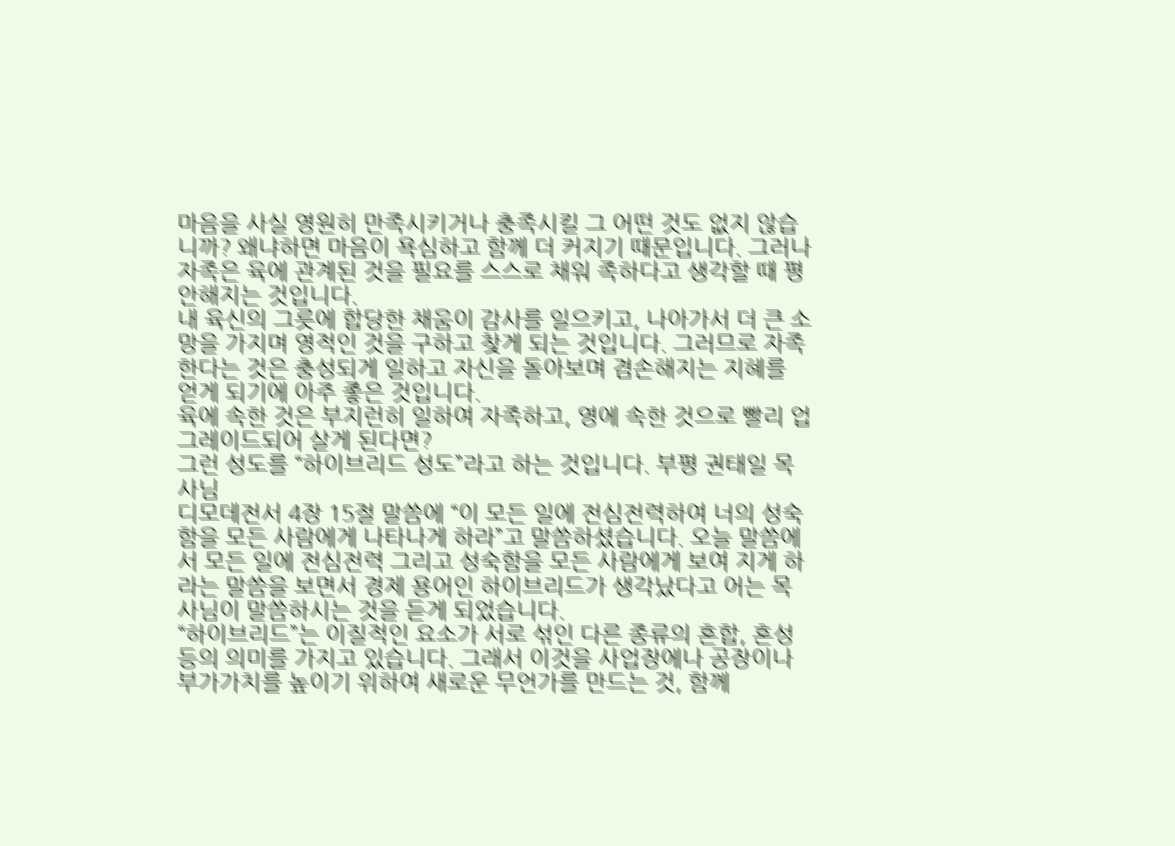마음을 사실 영원히 만족시키거나 충족시킬 그 어떤 것도 없지 않습니까? 왜냐하면 마음이 욕심하고 함께 더 커지기 때문입니다. 그러나 자족은 육에 관계된 것을 필요를 스스로 채워 족하다고 생각할 때 평안해지는 것입니다.
내 육신의 그릇에 합당한 채움이 감사를 일으키고, 나아가서 더 큰 소망을 가지며 영적인 것을 구하고 찾게 되는 것입니다. 그러므로 자족한다는 것은 충성되게 일하고 자신을 돌아보며 겸손해지는 지혜를 얻게 되기에 아주 좋은 것입니다.
육에 속한 것은 부지런히 일하여 자족하고, 영에 속한 것으로 빨리 업그레이드되어 살게 된다면?
그런 성도를 “하이브리드 성도”라고 하는 것입니다. 부평 권태일 목사님
디모데전서 4장 15절 말씀에 “이 모든 일에 전심전력하여 너의 성숙함을 모든 사람에게 나타나게 하라”고 말씀하셨습니다. 오늘 말씀에서 모든 일에 전심전력 그리고 성숙함을 모든 사람에게 보여 지게 하라는 말씀을 보면서 경제 용어인 하이브리드가 생각났다고 어는 목사님이 말씀하시는 것을 듣게 되었습니다.
“하이브리드”는 이질적인 요소가 서로 섞인 다른 종류의 혼합, 혼성 등의 의미를 가지고 있습니다. 그래서 이것을 사업장에나 공장이나 부가가치를 높이기 위하여 새로운 무언가를 만드는 것, 함께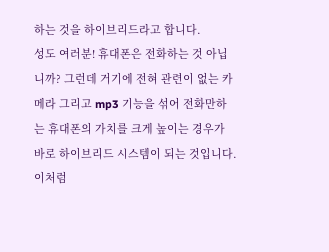하는 것을 하이브리드라고 합니다.
성도 여러분! 휴대폰은 전화하는 것 아닙니까? 그런데 거기에 전혀 관련이 없는 카메라 그리고 mp3 기능을 섞어 전화만하는 휴대폰의 가치를 크게 높이는 경우가 바로 하이브리드 시스템이 되는 것입니다. 이처럼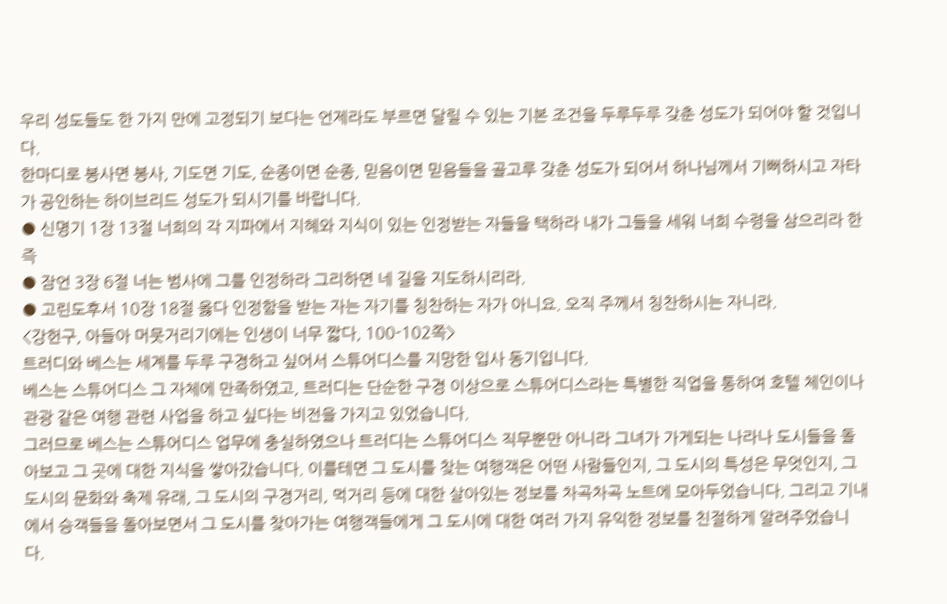우리 성도들도 한 가지 만에 고정되기 보다는 언제라도 부르면 달릴 수 있는 기본 조건을 두루두루 갖춘 성도가 되어야 할 것입니다.
한마디로 봉사면 봉사, 기도면 기도, 순종이면 순종, 믿음이면 믿음들을 골고루 갖춘 성도가 되어서 하나님께서 기뻐하시고 자타가 공인하는 하이브리드 성도가 되시기를 바랍니다.
● 신명기 1장 13절 너희의 각 지파에서 지혜와 지식이 있는 인정받는 자들을 택하라 내가 그들을 세워 너희 수령을 삼으리라 한즉
● 잠언 3장 6절 너는 범사에 그를 인정하라 그리하면 네 길을 지도하시리라.
● 고린도후서 10장 18절 옳다 인정함을 받는 자는 자기를 칭찬하는 자가 아니요. 오직 주께서 칭찬하시는 자니라.
<강헌구, 아들아 머뭇거리기에는 인생이 너무 짧다, 100-102쪽>
트러디와 베스는 세계를 두루 구경하고 싶어서 스튜어디스를 지망한 입사 동기입니다.
베스는 스튜어디스 그 자체에 만족하였고, 트러디는 단순한 구경 이상으로 스튜어디스라는 특별한 직업을 통하여 호텔 체인이나 관광 같은 여행 관련 사업을 하고 싶다는 비전을 가지고 있었습니다.
그러므로 베스는 스튜어디스 업무에 충실하였으나 트러디는 스튜어디스 직무뿐만 아니라 그녀가 가게되는 나라나 도시들을 돌아보고 그 곳에 대한 지식을 쌓아갔습니다. 이를테면 그 도시를 찾는 여행객은 어떤 사람들인지, 그 도시의 특성은 무엇인지, 그 도시의 문화와 축제 유래, 그 도시의 구경거리, 먹거리 등에 대한 살아있는 정보를 차곡차곡 노트에 모아두었습니다. 그리고 기내에서 승객들을 돌아보면서 그 도시를 찾아가는 여행객들에게 그 도시에 대한 여러 가지 유익한 정보를 친절하게 알려주었습니다.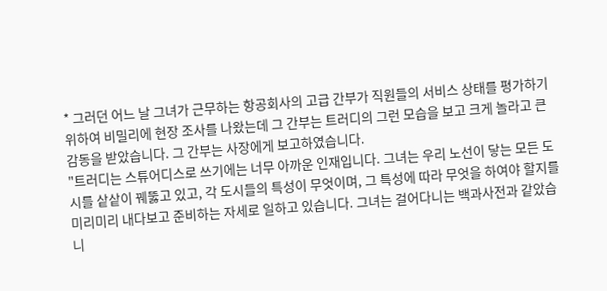* 그러던 어느 날 그녀가 근무하는 항공회사의 고급 간부가 직원들의 서비스 상태를 평가하기 위하여 비밀리에 현장 조사를 나왔는데 그 간부는 트러디의 그런 모습을 보고 크게 놀라고 큰 감동을 받았습니다. 그 간부는 사장에게 보고하였습니다.
"트러디는 스튜어디스로 쓰기에는 너무 아까운 인재입니다. 그녀는 우리 노선이 닿는 모든 도시를 샅샅이 꿰뚫고 있고, 각 도시들의 특성이 무엇이며, 그 특성에 따라 무엇을 하여야 할지를 미리미리 내다보고 준비하는 자세로 일하고 있습니다. 그녀는 걸어다니는 백과사전과 같았습니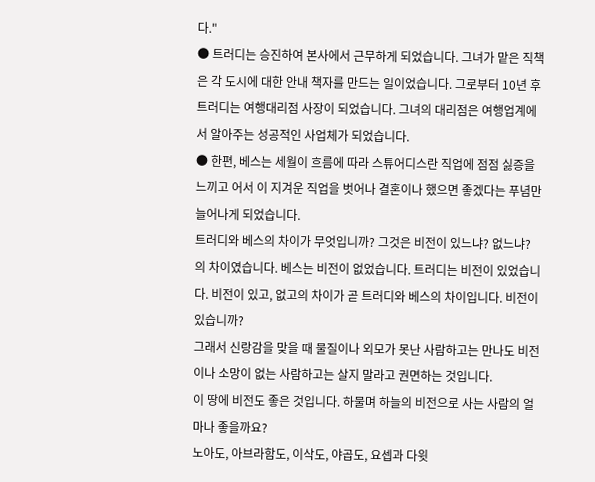다."
● 트러디는 승진하여 본사에서 근무하게 되었습니다. 그녀가 맡은 직책은 각 도시에 대한 안내 책자를 만드는 일이었습니다. 그로부터 10년 후 트러디는 여행대리점 사장이 되었습니다. 그녀의 대리점은 여행업계에서 알아주는 성공적인 사업체가 되었습니다.
● 한편, 베스는 세월이 흐름에 따라 스튜어디스란 직업에 점점 싫증을 느끼고 어서 이 지겨운 직업을 벗어나 결혼이나 했으면 좋겠다는 푸념만 늘어나게 되었습니다.
트러디와 베스의 차이가 무엇입니까? 그것은 비전이 있느냐? 없느냐? 의 차이였습니다. 베스는 비전이 없었습니다. 트러디는 비전이 있었습니다. 비전이 있고, 없고의 차이가 곧 트러디와 베스의 차이입니다. 비전이 있습니까?
그래서 신랑감을 맞을 때 물질이나 외모가 못난 사람하고는 만나도 비전이나 소망이 없는 사람하고는 살지 말라고 권면하는 것입니다.
이 땅에 비전도 좋은 것입니다. 하물며 하늘의 비전으로 사는 사람의 얼마나 좋을까요?
노아도, 아브라함도, 이삭도, 야곱도, 요셉과 다윗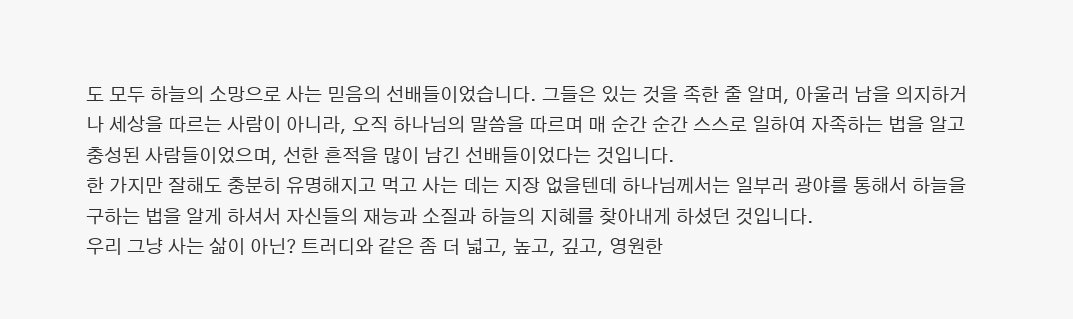도 모두 하늘의 소망으로 사는 믿음의 선배들이었습니다. 그들은 있는 것을 족한 줄 알며, 아울러 남을 의지하거나 세상을 따르는 사람이 아니라, 오직 하나님의 말씀을 따르며 매 순간 순간 스스로 일하여 자족하는 법을 알고 충성된 사람들이었으며, 선한 흔적을 많이 남긴 선배들이었다는 것입니다.
한 가지만 잘해도 충분히 유명해지고 먹고 사는 데는 지장 없을텐데 하나님께서는 일부러 광야를 통해서 하늘을 구하는 법을 알게 하셔서 자신들의 재능과 소질과 하늘의 지혜를 찾아내게 하셨던 것입니다.
우리 그냥 사는 삶이 아닌? 트러디와 같은 좀 더 넓고, 높고, 깊고, 영원한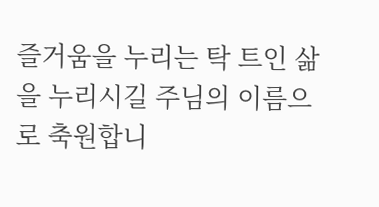즐거움을 누리는 탁 트인 삶을 누리시길 주님의 이름으로 축원합니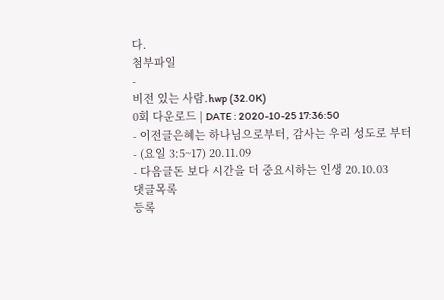다.
첨부파일
-
비전 있는 사람.hwp (32.0K)
0회 다운로드 | DATE : 2020-10-25 17:36:50
- 이전글은혜는 하나님으로부터, 감사는 우리 성도로 부터 - (요일 3:5~17) 20.11.09
- 다음글돈 보다 시간을 더 중요시하는 인생 20.10.03
댓글목록
등록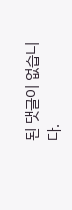된 댓글이 없습니다.